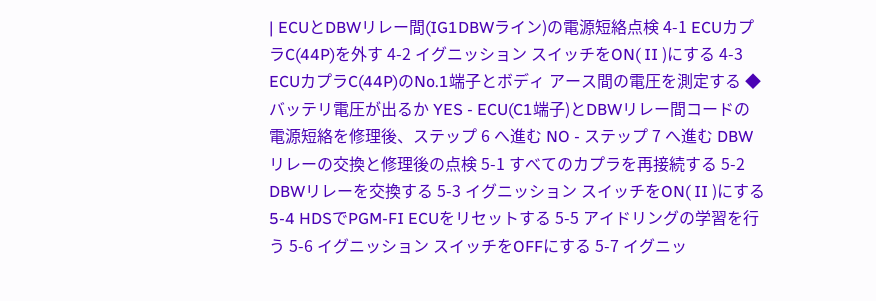| ECUとDBWリレー間(IG1DBWライン)の電源短絡点検 4-1 ECUカプラC(44P)を外す 4-2 イグニッション スイッチをON( II )にする 4-3 ECUカプラC(44P)のNo.1端子とボディ アース間の電圧を測定する ◆ バッテリ電圧が出るか YES - ECU(C1端子)とDBWリレー間コードの電源短絡を修理後、ステップ 6 へ進む NO - ステップ 7 へ進む DBWリレーの交換と修理後の点検 5-1 すべてのカプラを再接続する 5-2 DBWリレーを交換する 5-3 イグニッション スイッチをON( II )にする 5-4 HDSでPGM-FI ECUをリセットする 5-5 アイドリングの学習を行う 5-6 イグニッション スイッチをOFFにする 5-7 イグニッ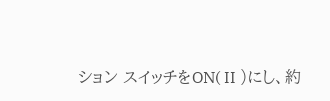ション スイッチをON( II )にし、約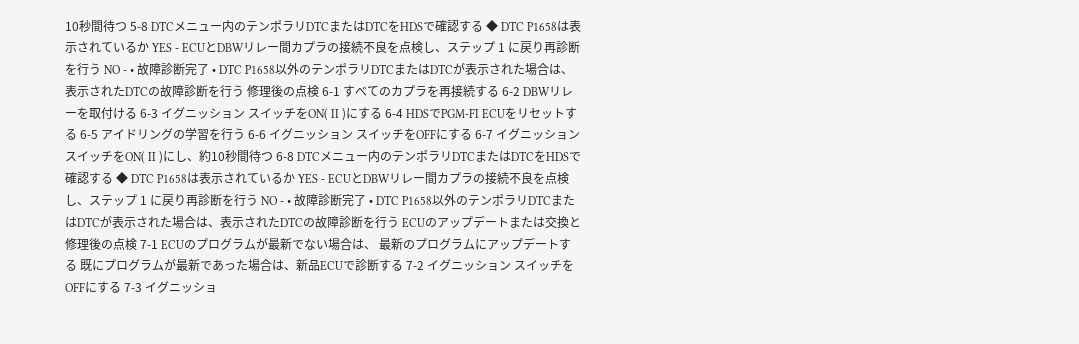10秒間待つ 5-8 DTCメニュー内のテンポラリDTCまたはDTCをHDSで確認する ◆ DTC P1658は表示されているか YES - ECUとDBWリレー間カプラの接続不良を点検し、ステップ 1 に戻り再診断を行う NO - • 故障診断完了 • DTC P1658以外のテンポラリDTCまたはDTCが表示された場合は、表示されたDTCの故障診断を行う 修理後の点検 6-1 すべてのカプラを再接続する 6-2 DBWリレーを取付ける 6-3 イグニッション スイッチをON( II )にする 6-4 HDSでPGM-FI ECUをリセットする 6-5 アイドリングの学習を行う 6-6 イグニッション スイッチをOFFにする 6-7 イグニッション スイッチをON( II )にし、約10秒間待つ 6-8 DTCメニュー内のテンポラリDTCまたはDTCをHDSで確認する ◆ DTC P1658は表示されているか YES - ECUとDBWリレー間カプラの接続不良を点検し、ステップ 1 に戻り再診断を行う NO - • 故障診断完了 • DTC P1658以外のテンポラリDTCまたはDTCが表示された場合は、表示されたDTCの故障診断を行う ECUのアップデートまたは交換と修理後の点検 7-1 ECUのプログラムが最新でない場合は、 最新のプログラムにアップデートする 既にプログラムが最新であった場合は、新品ECUで診断する 7-2 イグニッション スイッチをOFFにする 7-3 イグニッショ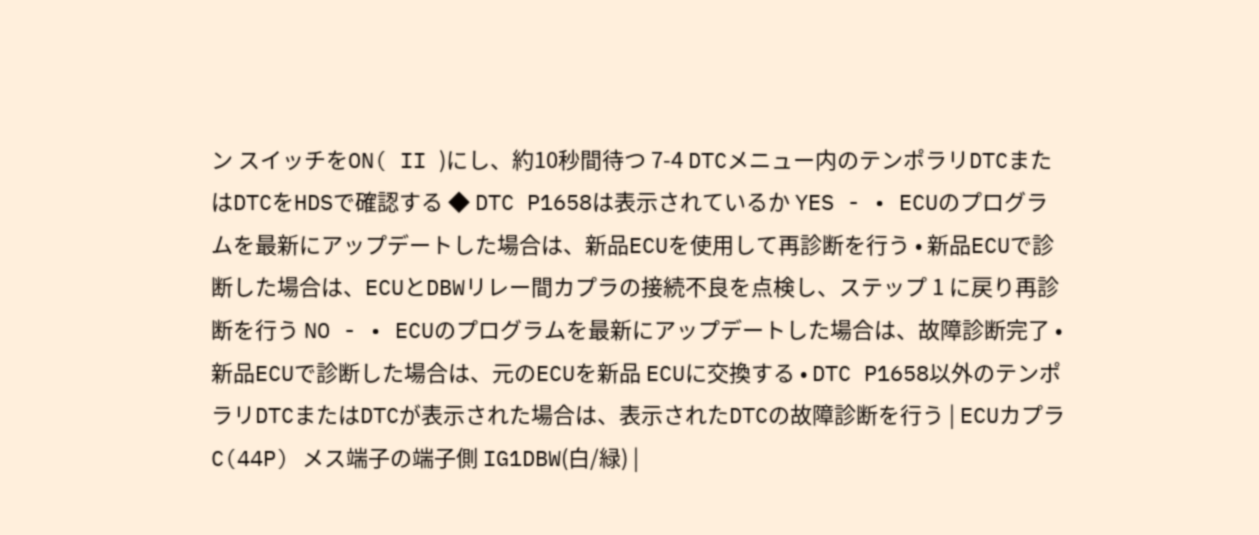ン スイッチをON( II )にし、約10秒間待つ 7-4 DTCメニュー内のテンポラリDTCまたはDTCをHDSで確認する ◆ DTC P1658は表示されているか YES - • ECUのプログラムを最新にアップデートした場合は、新品ECUを使用して再診断を行う • 新品ECUで診断した場合は、ECUとDBWリレー間カプラの接続不良を点検し、ステップ 1 に戻り再診断を行う NO - • ECUのプログラムを最新にアップデートした場合は、故障診断完了 • 新品ECUで診断した場合は、元のECUを新品 ECUに交換する • DTC P1658以外のテンポラリDTCまたはDTCが表示された場合は、表示されたDTCの故障診断を行う | ECUカプラC(44P) メス端子の端子側 IG1DBW(白/緑) |